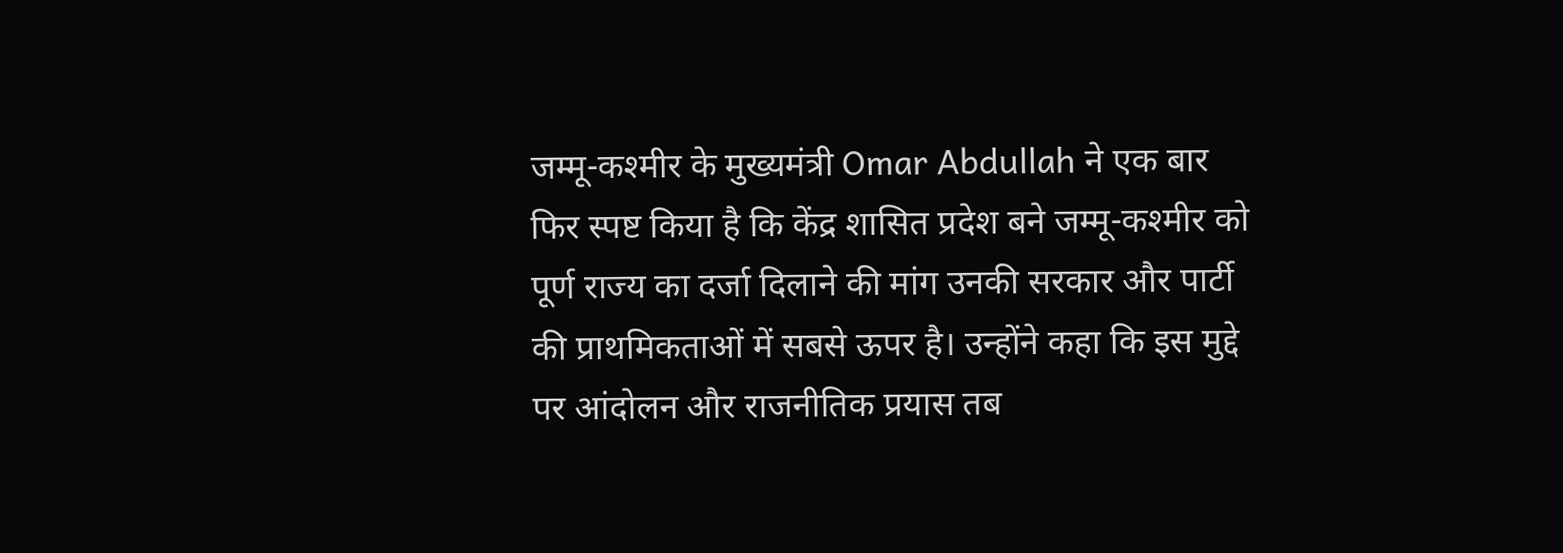जम्मू-कश्मीर के मुख्यमंत्री Omar Abdullah ने एक बार फिर स्पष्ट किया है कि केंद्र शासित प्रदेश बने जम्मू-कश्मीर को पूर्ण राज्य का दर्जा दिलाने की मांग उनकी सरकार और पार्टी की प्राथमिकताओं में सबसे ऊपर है। उन्होंने कहा कि इस मुद्दे पर आंदोलन और राजनीतिक प्रयास तब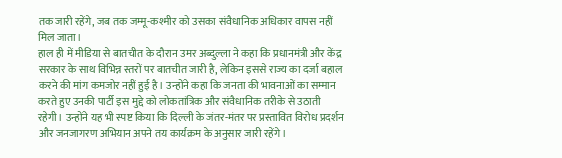तक जारी रहेंगे, जब तक जम्मू-कश्मीर को उसका संवैधानिक अधिकार वापस नहीं मिल जाता।
हाल ही में मीडिया से बातचीत के दौरान उमर अब्दुल्ला ने कहा कि प्रधानमंत्री और केंद्र सरकार के साथ विभिन्न स्तरों पर बातचीत जारी है, लेकिन इससे राज्य का दर्जा बहाल करने की मांग कमजोर नहीं हुई है। उन्होंने कहा कि जनता की भावनाओं का सम्मान करते हुए उनकी पार्टी इस मुद्दे को लोकतांत्रिक और संवैधानिक तरीके से उठाती रहेगी। उन्होंने यह भी स्पष्ट किया कि दिल्ली के जंतर-मंतर पर प्रस्तावित विरोध प्रदर्शन और जनजागरण अभियान अपने तय कार्यक्रम के अनुसार जारी रहेंगे।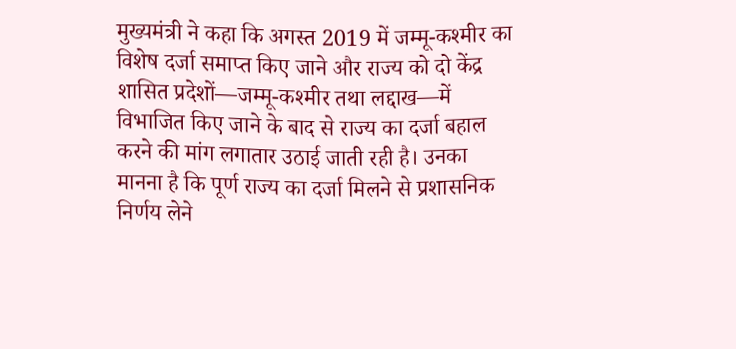मुख्यमंत्री ने कहा कि अगस्त 2019 में जम्मू-कश्मीर का विशेष दर्जा समाप्त किए जाने और राज्य को दो केंद्र शासित प्रदेशों—जम्मू-कश्मीर तथा लद्दाख—में विभाजित किए जाने के बाद से राज्य का दर्जा बहाल करने की मांग लगातार उठाई जाती रही है। उनका मानना है कि पूर्ण राज्य का दर्जा मिलने से प्रशासनिक निर्णय लेने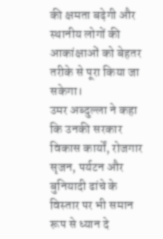की क्षमता बढ़ेगी और स्थानीय लोगों की आकांक्षाओं को बेहतर तरीके से पूरा किया जा सकेगा।
उमर अब्दुल्ला ने कहा कि उनकी सरकार विकास कार्यों, रोजगार सृजन, पर्यटन और बुनियादी ढांचे के विस्तार पर भी समान रूप से ध्यान दे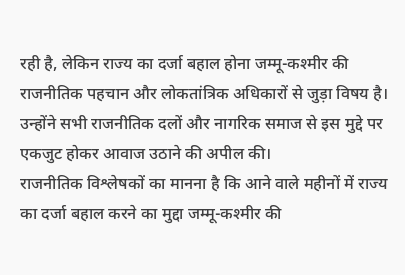रही है, लेकिन राज्य का दर्जा बहाल होना जम्मू-कश्मीर की राजनीतिक पहचान और लोकतांत्रिक अधिकारों से जुड़ा विषय है। उन्होंने सभी राजनीतिक दलों और नागरिक समाज से इस मुद्दे पर एकजुट होकर आवाज उठाने की अपील की।
राजनीतिक विश्लेषकों का मानना है कि आने वाले महीनों में राज्य का दर्जा बहाल करने का मुद्दा जम्मू-कश्मीर की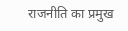राजनीति का प्रमुख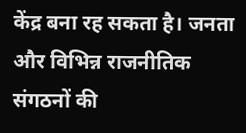केंद्र बना रह सकता है। जनता और विभिन्न राजनीतिक संगठनों की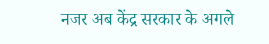नजर अब केंद्र सरकार के अगले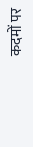कदमों पर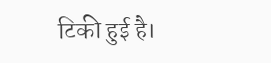टिकी हुई है।